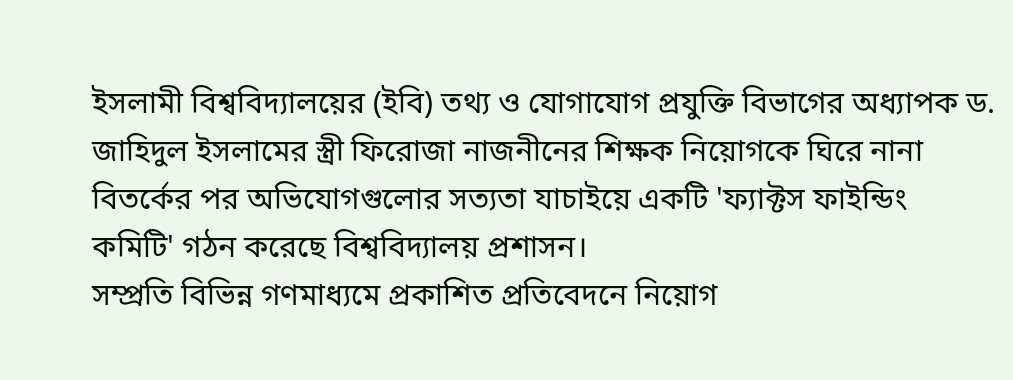ইসলামী বিশ্ববিদ্যালয়ের (ইবি) তথ্য ও যোগাযোগ প্রযুক্তি বিভাগের অধ্যাপক ড. জাহিদুল ইসলামের স্ত্রী ফিরোজা নাজনীনের শিক্ষক নিয়োগকে ঘিরে নানা বিতর্কের পর অভিযোগগুলোর সত্যতা যাচাইয়ে একটি 'ফ্যাক্টস ফাইন্ডিং কমিটি' গঠন করেছে বিশ্ববিদ্যালয় প্রশাসন।
সম্প্রতি বিভিন্ন গণমাধ্যমে প্রকাশিত প্রতিবেদনে নিয়োগ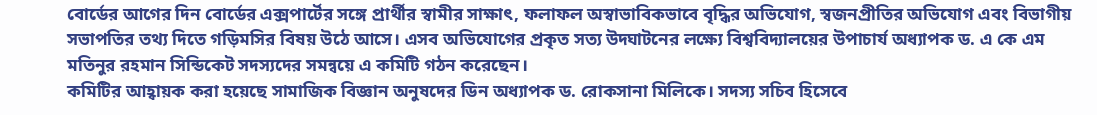বোর্ডের আগের দিন বোর্ডের এক্সপার্টের সঙ্গে প্রার্থীর স্বামীর সাক্ষাৎ, ফলাফল অস্বাভাবিকভাবে বৃদ্ধির অভিযোগ, স্বজনপ্রীতির অভিযোগ এবং বিভাগীয় সভাপতির তথ্য দিতে গড়িমসির বিষয় উঠে আসে। এসব অভিযোগের প্রকৃত সত্য উদ্ঘাটনের লক্ষ্যে বিশ্ববিদ্যালয়ের উপাচার্য অধ্যাপক ড. এ কে এম মতিনুর রহমান সিন্ডিকেট সদস্যদের সমন্বয়ে এ কমিটি গঠন করেছেন।
কমিটির আহ্বায়ক করা হয়েছে সামাজিক বিজ্ঞান অনুষদের ডিন অধ্যাপক ড. রোকসানা মিলিকে। সদস্য সচিব হিসেবে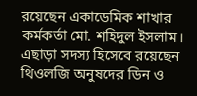রয়েছেন একাডেমিক শাখার কর্মকর্তা মো. শহিদুল ইসলাম। এছাড়া সদস্য হিসেবে রয়েছেন থিওলজি অনুষদের ডিন ও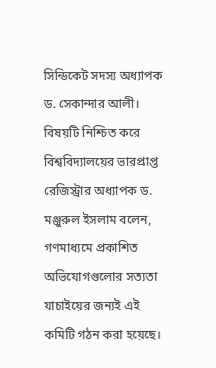সিন্ডিকেট সদস্য অধ্যাপক ড. সেকান্দার আলী।
বিষয়টি নিশ্চিত করে বিশ্ববিদ্যালয়ের ভারপ্রাপ্ত রেজিস্ট্রার অধ্যাপক ড. মঞ্জুরুল ইসলাম বলেন, গণমাধ্যমে প্রকাশিত অভিযোগগুলোর সত্যতা যাচাইয়ের জন্যই এই কমিটি গঠন করা হয়েছে।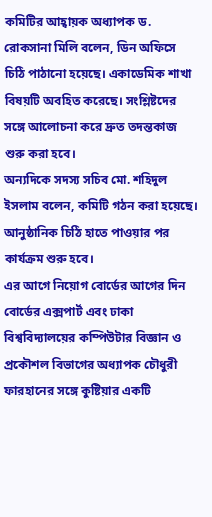কমিটির আহ্বায়ক অধ্যাপক ড. রোকসানা মিলি বলেন, ডিন অফিসে চিঠি পাঠানো হয়েছে। একাডেমিক শাখা বিষয়টি অবহিত করেছে। সংশ্লিষ্টদের সঙ্গে আলোচনা করে দ্রুত তদন্তকাজ শুরু করা হবে।
অন্যদিকে সদস্য সচিব মো. শহিদুল ইসলাম বলেন, কমিটি গঠন করা হয়েছে। আনুষ্ঠানিক চিঠি হাতে পাওয়ার পর কার্যক্রম শুরু হবে।
এর আগে নিয়োগ বোর্ডের আগের দিন বোর্ডের এক্সপার্ট এবং ঢাকা বিশ্ববিদ্যালয়ের কম্পিউটার বিজ্ঞান ও প্রকৌশল বিভাগের অধ্যাপক চৌধুরী ফারহানের সঙ্গে কুষ্টিয়ার একটি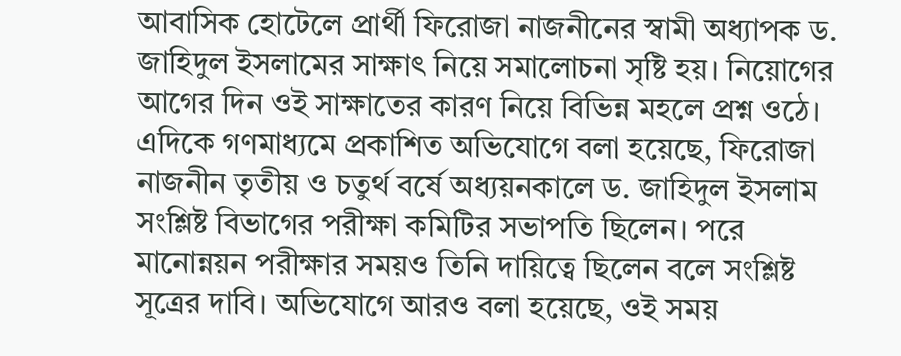আবাসিক হোটেলে প্রার্থী ফিরোজা নাজনীনের স্বামী অধ্যাপক ড. জাহিদুল ইসলামের সাক্ষাৎ নিয়ে সমালোচনা সৃষ্টি হয়। নিয়োগের আগের দিন ওই সাক্ষাতের কারণ নিয়ে বিভিন্ন মহলে প্রশ্ন ওঠে।
এদিকে গণমাধ্যমে প্রকাশিত অভিযোগে বলা হয়েছে, ফিরোজা নাজনীন তৃতীয় ও চতুর্থ বর্ষে অধ্যয়নকালে ড. জাহিদুল ইসলাম সংশ্লিষ্ট বিভাগের পরীক্ষা কমিটির সভাপতি ছিলেন। পরে মানোন্নয়ন পরীক্ষার সময়ও তিনি দায়িত্বে ছিলেন বলে সংশ্লিষ্ট সূত্রের দাবি। অভিযোগে আরও বলা হয়েছে, ওই সময়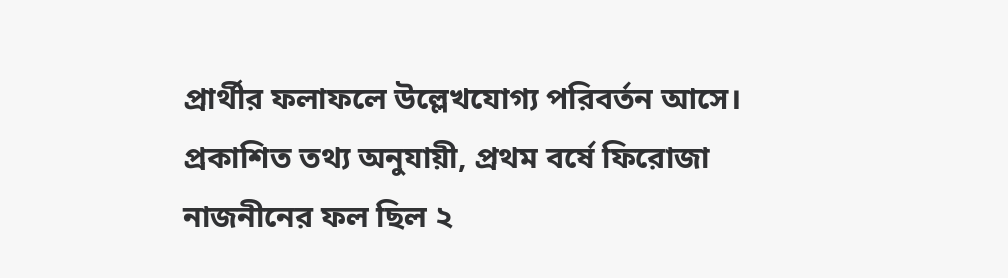প্রার্থীর ফলাফলে উল্লেখযোগ্য পরিবর্তন আসে।
প্রকাশিত তথ্য অনুযায়ী, প্রথম বর্ষে ফিরোজা নাজনীনের ফল ছিল ২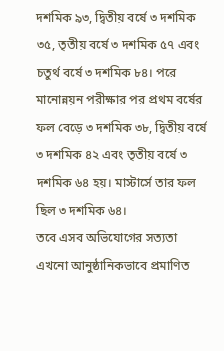দশমিক ৯৩, দ্বিতীয় বর্ষে ৩ দশমিক ৩৫, তৃতীয় বর্ষে ৩ দশমিক ৫৭ এবং চতুর্থ বর্ষে ৩ দশমিক ৮৪। পরে মানোন্নয়ন পরীক্ষার পর প্রথম বর্ষের ফল বেড়ে ৩ দশমিক ৩৮, দ্বিতীয় বর্ষে ৩ দশমিক ৪২ এবং তৃতীয় বর্ষে ৩ দশমিক ৬৪ হয়। মাস্টার্সে তার ফল ছিল ৩ দশমিক ৬৪।
তবে এসব অভিযোগের সত্যতা এখনো আনুষ্ঠানিকভাবে প্রমাণিত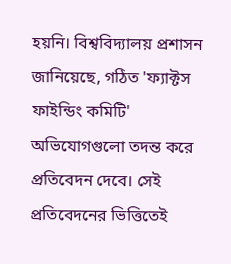হয়নি। বিশ্ববিদ্যালয় প্রশাসন জানিয়েছে, গঠিত 'ফ্যাক্টস ফাইন্ডিং কমিটি' অভিযোগগুলো তদন্ত করে প্রতিবেদন দেবে। সেই প্রতিবেদনের ভিত্তিতেই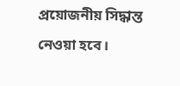প্রয়োজনীয় সিদ্ধান্ত নেওয়া হবে।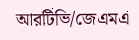আরটিভি/জেএমএ